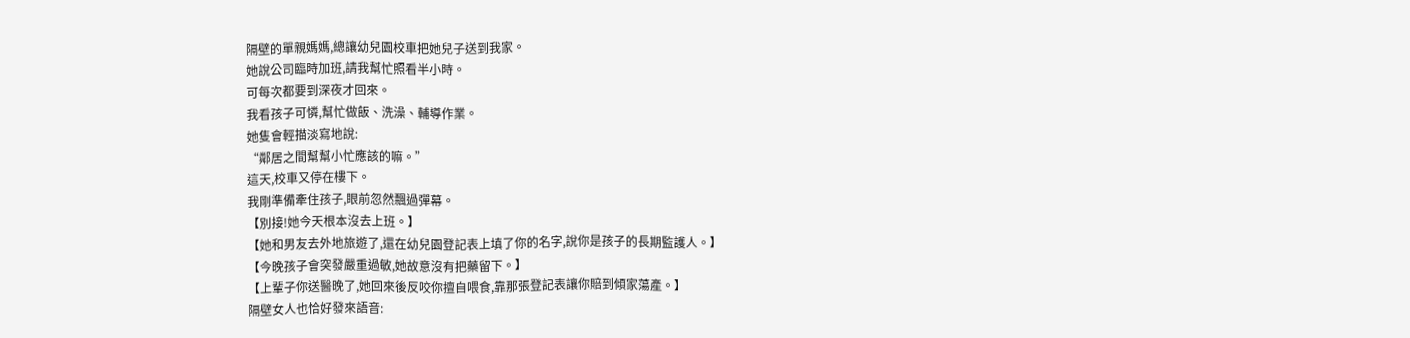隔壁的單親媽媽,總讓幼兒園校車把她兒子送到我家。
她說公司臨時加班,請我幫忙照看半小時。
可每次都要到深夜才回來。
我看孩子可憐,幫忙做飯、洗澡、輔導作業。
她隻會輕描淡寫地說:
“鄰居之間幫幫小忙應該的嘛。”
這天,校車又停在樓下。
我剛準備牽住孩子,眼前忽然飄過彈幕。
【別接!她今天根本沒去上班。】
【她和男友去外地旅遊了,還在幼兒園登記表上填了你的名字,說你是孩子的長期監護人。】
【今晚孩子會突發嚴重過敏,她故意沒有把藥留下。】
【上輩子你送醫晚了,她回來後反咬你擅自喂食,靠那張登記表讓你賠到傾家蕩產。】
隔壁女人也恰好發來語音: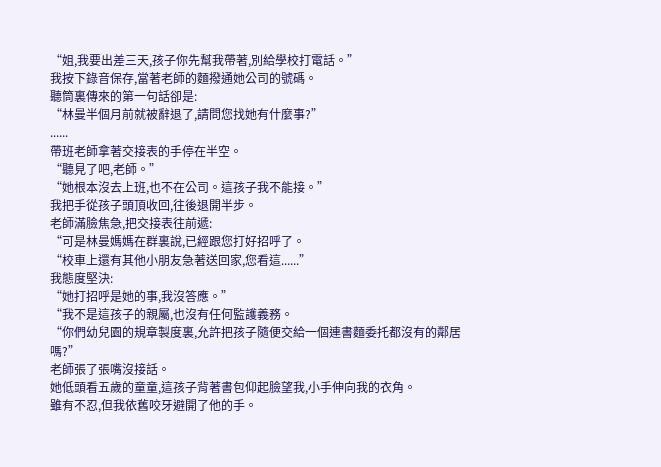“姐,我要出差三天,孩子你先幫我帶著,別給學校打電話。”
我按下錄音保存,當著老師的麵撥通她公司的號碼。
聽筒裏傳來的第一句話卻是:
“林曼半個月前就被辭退了,請問您找她有什麼事?”
......
帶班老師拿著交接表的手停在半空。
“聽見了吧,老師。”
“她根本沒去上班,也不在公司。這孩子我不能接。”
我把手從孩子頭頂收回,往後退開半步。
老師滿臉焦急,把交接表往前遞:
“可是林曼媽媽在群裏說,已經跟您打好招呼了。
“校車上還有其他小朋友急著送回家,您看這......”
我態度堅決:
“她打招呼是她的事,我沒答應。”
“我不是這孩子的親屬,也沒有任何監護義務。
“你們幼兒園的規章製度裏,允許把孩子隨便交給一個連書麵委托都沒有的鄰居嗎?”
老師張了張嘴沒接話。
她低頭看五歲的童童,這孩子背著書包仰起臉望我,小手伸向我的衣角。
雖有不忍,但我依舊咬牙避開了他的手。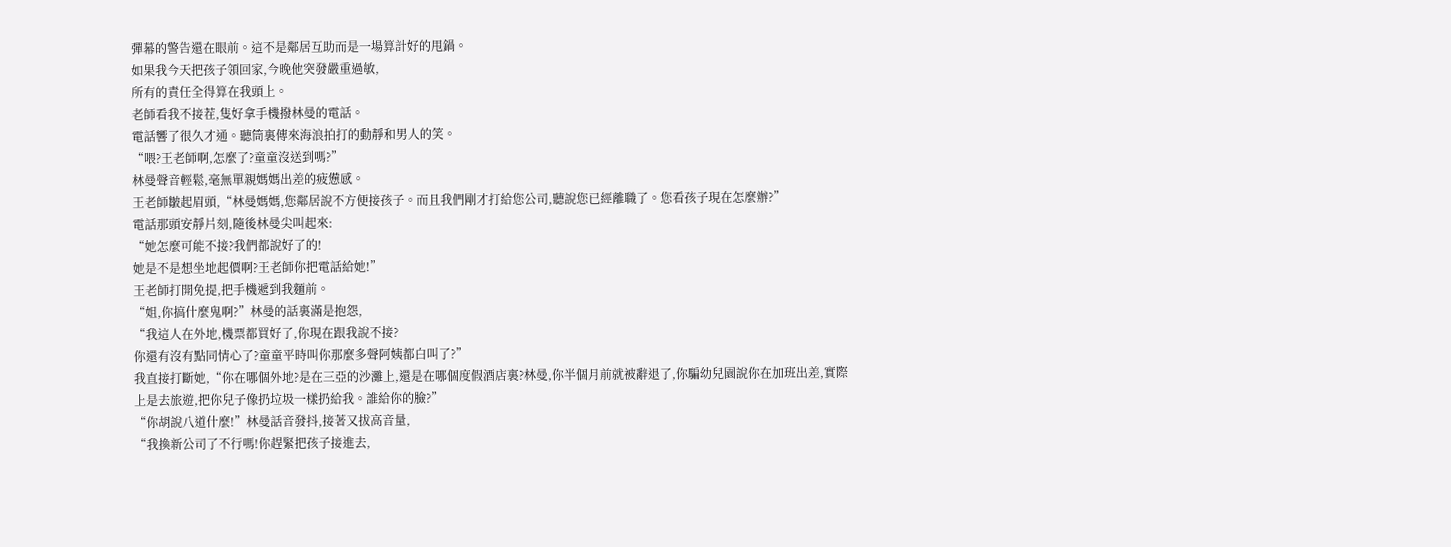彈幕的警告還在眼前。這不是鄰居互助而是一場算計好的甩鍋。
如果我今天把孩子領回家,今晚他突發嚴重過敏,
所有的責任全得算在我頭上。
老師看我不接茬,隻好拿手機撥林曼的電話。
電話響了很久才通。聽筒裏傳來海浪拍打的動靜和男人的笑。
“喂?王老師啊,怎麼了?童童沒送到嗎?”
林曼聲音輕鬆,毫無單親媽媽出差的疲憊感。
王老師皺起眉頭,“林曼媽媽,您鄰居說不方便接孩子。而且我們剛才打給您公司,聽說您已經離職了。您看孩子現在怎麼辦?”
電話那頭安靜片刻,隨後林曼尖叫起來:
“她怎麼可能不接?我們都說好了的!
她是不是想坐地起價啊?王老師你把電話給她!”
王老師打開免提,把手機遞到我麵前。
“姐,你搞什麼鬼啊?”林曼的話裏滿是抱怨,
“我這人在外地,機票都買好了,你現在跟我說不接?
你還有沒有點同情心了?童童平時叫你那麼多聲阿姨都白叫了?”
我直接打斷她,“你在哪個外地?是在三亞的沙灘上,還是在哪個度假酒店裏?林曼,你半個月前就被辭退了,你騙幼兒園說你在加班出差,實際上是去旅遊,把你兒子像扔垃圾一樣扔給我。誰給你的臉?”
“你胡說八道什麼!”林曼話音發抖,接著又拔高音量,
“我換新公司了不行嗎!你趕緊把孩子接進去,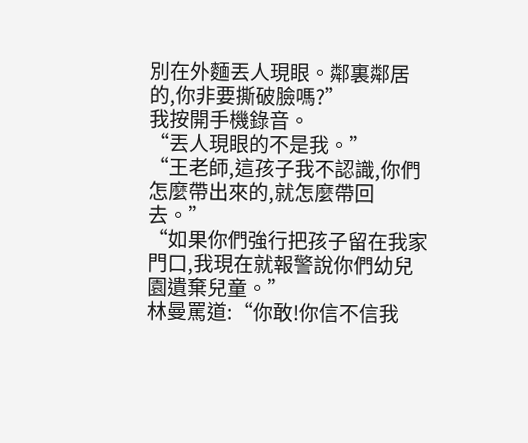別在外麵丟人現眼。鄰裏鄰居的,你非要撕破臉嗎?”
我按開手機錄音。
“丟人現眼的不是我。”
“王老師,這孩子我不認識,你們怎麼帶出來的,就怎麼帶回去。”
“如果你們強行把孩子留在我家門口,我現在就報警說你們幼兒園遺棄兒童。”
林曼罵道:“你敢!你信不信我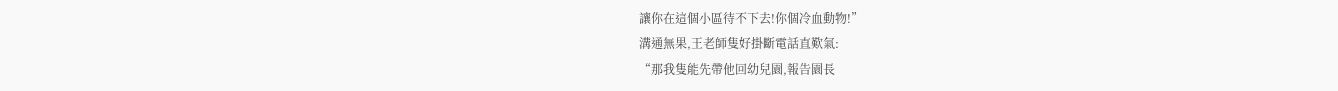讓你在這個小區待不下去!你個冷血動物!”
溝通無果,王老師隻好掛斷電話直歎氣:
“那我隻能先帶他回幼兒園,報告園長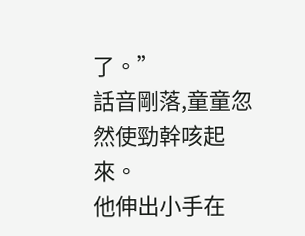了。”
話音剛落,童童忽然使勁幹咳起來。
他伸出小手在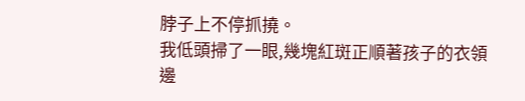脖子上不停抓撓。
我低頭掃了一眼,幾塊紅斑正順著孩子的衣領邊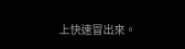上快速冒出來。